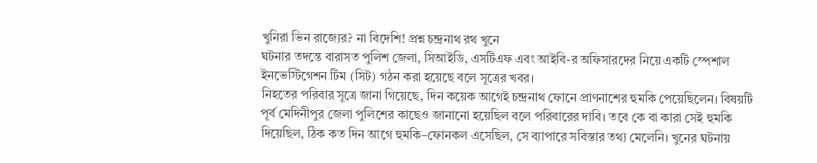খুনিরা ভিন রাজ্যের? না বিদেশি! প্রশ্ন চন্দ্রনাথ রথ খুনে
ঘটনার তদন্তে বারাসত পুলিশ জেলা, সিআইডি, এসটিএফ এবং আইবি-র অফিসারদের নিয়ে একটি স্পেশাল ইনভেস্টিগেশন টিম (সিট) গঠন করা হয়েছে বলে সূত্রের খবর।
নিহতের পরিবার সূত্রে জানা গিয়েছে, দিন কয়েক আগেই চন্দ্রনাথ ফোনে প্রাণনাশের হুমকি পেয়েছিলেন। বিষয়টি পূর্ব মেদিনীপুর জেলা পুলিশের কাছেও জানানো হয়েছিল বলে পরিবারের দাবি। তবে কে বা কারা সেই হুমকি দিয়েছিল, ঠিক কত দিন আগে হুমকি–ফোনকল এসেছিল, সে ব্যাপারে সবিস্তার তথ্য মেলেনি। খুনের ঘটনায়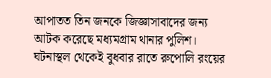আপাতত তিন জনকে জিজ্ঞাসাবাদের জন্য আটক করেছে মধ্যমগ্রাম থানার পুলিশ। ঘটনাস্থল থেকেই বুধবার রাতে রুপোলি রংয়ের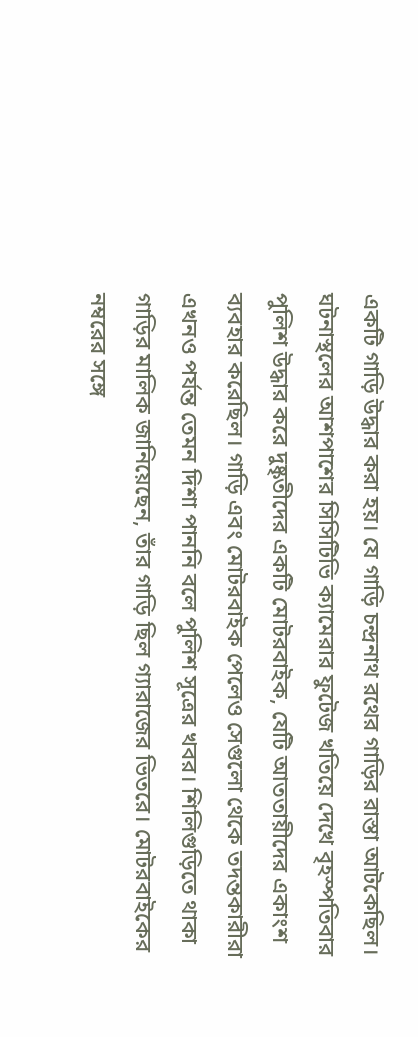একটি গাড়ি উদ্ধার করা হয়। যে গাড়ি চন্দ্রনাথ রথের গাড়ির রাস্তা আটকেছিল। ঘটনাস্থলের আশপাশের সিসিটিভি ক্যামেরার ফুটেজ খতিয়ে দেখে বৃহস্পতিবার পুলিশ উদ্ধার করে দুষ্কৃতীদের একটি মোটরবাইক, যেটি আততায়ীদের একাংশ ব্যবহার করেছিল। গাড়ি এবং মোটরবাইক পেলেও সেগুলো থেকে তদন্তকারীরা এখনও পর্যন্ত তেমন দিশা পাননি বলে পুলিশ সূত্রের খবর। শিলিগুড়িতে থাকা গাড়ির মালিক জানিয়েছেন, তাঁর গাড়ি ছিল গ্যারাজের ভিতরে। মোটরবাইকের নম্বরের সঙ্গে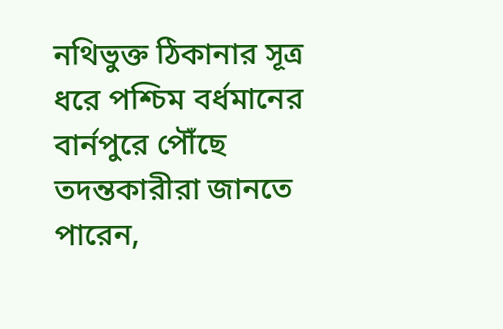নথিভুক্ত ঠিকানার সূত্র ধরে পশ্চিম বর্ধমানের বার্নপুরে পৌঁছে তদন্তকারীরা জানতে পারেন,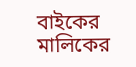বাইকের মালিকের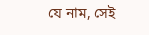যে নাম, সেই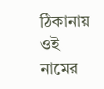ঠিকানায় ওই নামের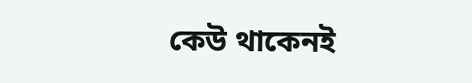কেউ থাকেনই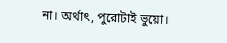না। অর্থাৎ, পুরোটাই ভুয়ো।